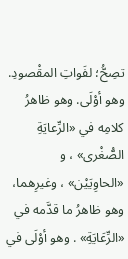تصِحُّ؛ لفَواتِ المقْصودِ. وهو أوْلَى. وهو ظاهرُ كلامِه في «الرِّعايَةِ الصُّغْرى» ، و «الحاوِيَيْن» ، وغيرِهما، وهو ظاهرُ ما قدَّمه في «الرِّعَايَةِ» . وهو أوْلَى في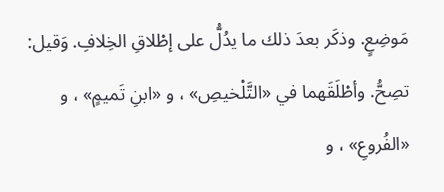مَوضِعٍ. وذكَر بعدَ ذلك ما يدُلُّ على إطْلاقِ الخِلافِ. وَقيل: تصِحُّ. وأطْلَقَهما في «التَّلْخيصِ» ، و «ابنِ تَميمٍ» ، و «الفُروعِ» ، و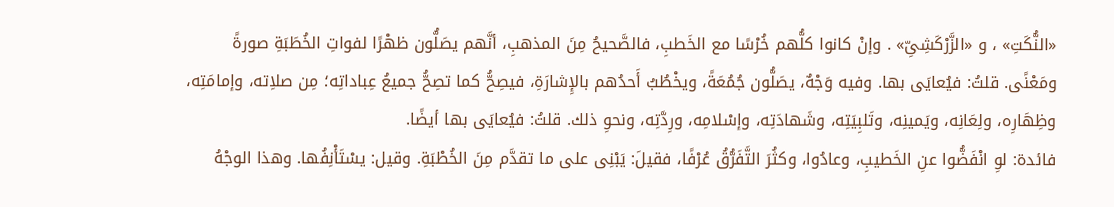«النُّكَتِ» ، و «الزَّرْكَشِىِّ» . وإنْ كانوا كلُّهم خُرْسًا مع الخَطبِ، فالصَّحيحُ مِنَ المذهبِ، أنَّهم يصَلُّون ظهْرًا لفواتِ الخُطَبَةِ صورةً ومَعْنًى. قلتُ: فيُعايَى بها. وفيه وَجْهٌ، يصَلُّون جُمُعَةً، ويخْطُبُ أَحدُهم بالإِشارَةِ، فيصِحُّ كما تصِحُّ جميعُ عِباداتِه؛ مِن صلاِته، وإمامَتِه، وظِهَارِه، ولِعَانِه، ويَمينِه، وتَلبِيَتِه، وشَهادَتِه، وإسْلامِه، ورِدَّتِه، ونحوِ ذلك. قلتُ: فيُعايَى بها أيضًا.
فائدة: لوِ انْفَضُّوا عنِ الخَطيبِ، وعادُوا، وكثُرَ التَّفَرُّقُ عُرْفًا، فقيلَ: يَبْنِى على ما تقدَّم مِنَ الخُطْبَةِ. وقيل: يسْتَأْنِفُها. وهذا الوجْهُ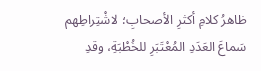ظاهرُ كلامِ أكثرِ الأصحابِ؛ لاشْتِراطِهم سَماعَ العَدَدِ المُعْتَبَرِ للخُطْبَةِ، وقدِ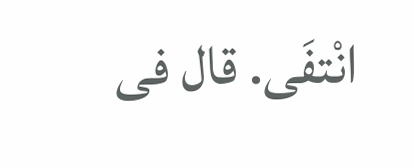انْتفَى. قال فى